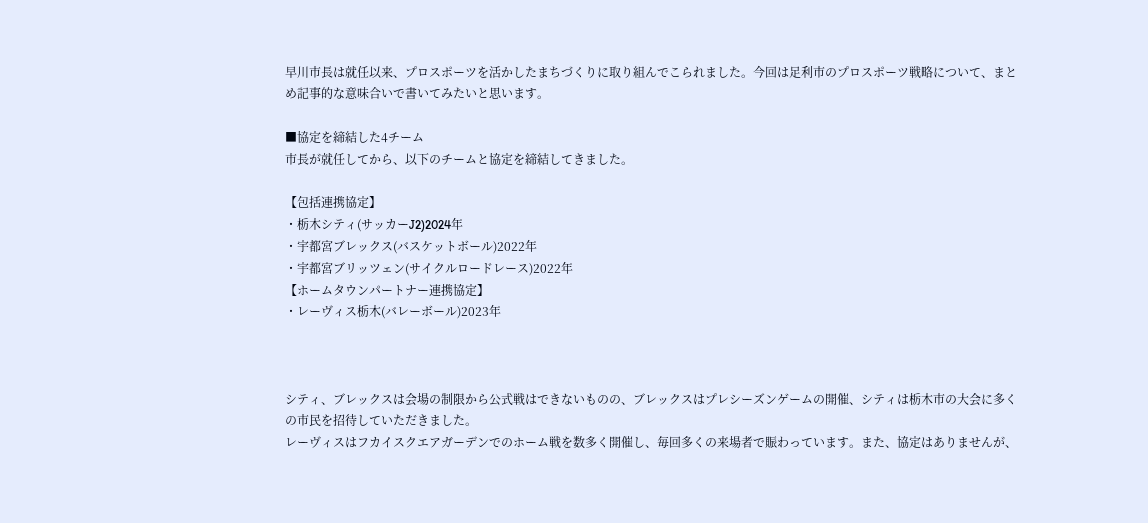早川市長は就任以来、プロスポーツを活かしたまちづくりに取り組んでこられました。今回は足利市のプロスポーツ戦略について、まとめ記事的な意味合いで書いてみたいと思います。

■協定を締結した4チーム
市長が就任してから、以下のチームと協定を締結してきました。

【包括連携協定】
・栃木シティ(サッカーJ2)2024年
・宇都宮ブレックス(バスケットボール)2022年
・宇都宮ブリッツェン(サイクルロードレース)2022年
【ホームタウンパートナー連携協定】
・レーヴィス栃木(バレーボール)2023年



シティ、ブレックスは会場の制限から公式戦はできないものの、ブレックスはプレシーズンゲームの開催、シティは栃木市の大会に多くの市民を招待していただきました。
レーヴィスはフカイスクエアガーデンでのホーム戦を数多く開催し、毎回多くの来場者で賑わっています。また、協定はありませんが、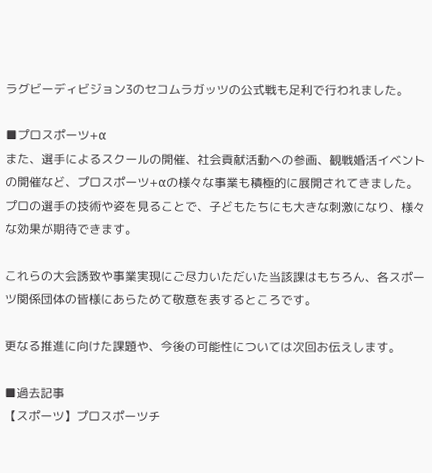ラグビーディビジョン3のセコムラガッツの公式戦も足利で行われました。

■プロスポーツ+α
また、選手によるスクールの開催、社会貢献活動への参画、観戦婚活イベントの開催など、プロスポーツ+αの様々な事業も積極的に展開されてきました。プロの選手の技術や姿を見ることで、子どもたちにも大きな刺激になり、様々な効果が期待できます。

これらの大会誘致や事業実現にご尽力いただいた当該課はもちろん、各スポーツ関係団体の皆様にあらためて敬意を表するところです。

更なる推進に向けた課題や、今後の可能性については次回お伝えします。

■過去記事
【スポーツ】プロスポーツチ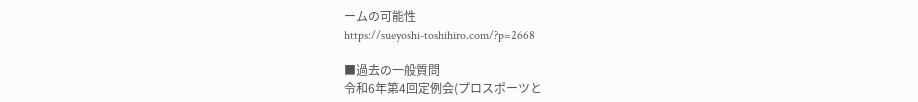ームの可能性
https://sueyoshi-toshihiro.com/?p=2668

■過去の一般質問
令和6年第4回定例会(プロスポーツと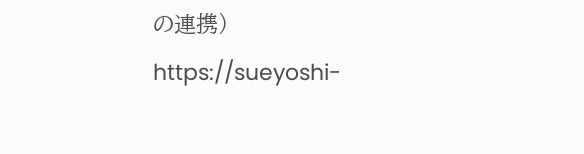の連携)
https://sueyoshi-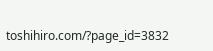toshihiro.com/?page_id=3832